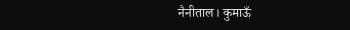नैनीताल। कुमाऊँ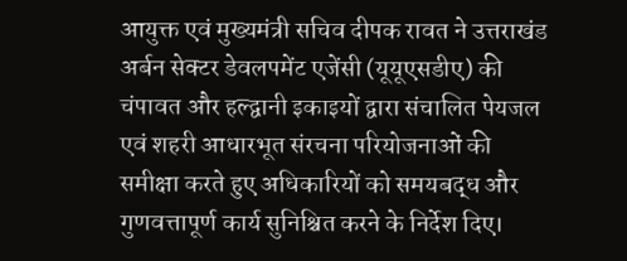आयुक्त एवं मुख्यमंत्री सचिव दीपक रावत ने उत्तराखंड अर्बन सेक्टर डेवलपमेंट एजेंसी (यूयूएसडीए) की चंपावत और हल्द्वानी इकाइयों द्वारा संचालित पेयजल एवं शहरी आधारभूत संरचना परियोजनाओं की समीक्षा करते हुए अधिकारियों को समयबद्ध और गुणवत्तापूर्ण कार्य सुनिश्चित करने के निर्देश दिए।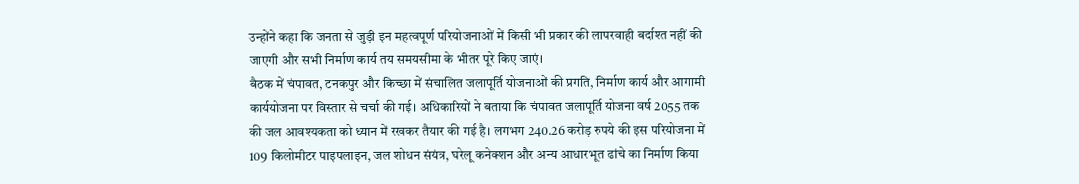उन्होंने कहा कि जनता से जुड़ी इन महत्वपूर्ण परियोजनाओं में किसी भी प्रकार की लापरवाही बर्दाश्त नहीं की जाएगी और सभी निर्माण कार्य तय समयसीमा के भीतर पूरे किए जाएं।
बैठक में चंपावत, टनकपुर और किच्छा में संचालित जलापूर्ति योजनाओं की प्रगति, निर्माण कार्य और आगामी कार्ययोजना पर विस्तार से चर्चा की गई। अधिकारियों ने बताया कि चंपावत जलापूर्ति योजना वर्ष 2055 तक की जल आवश्यकता को ध्यान में रखकर तैयार की गई है। लगभग 240.26 करोड़ रुपये की इस परियोजना में 109 किलोमीटर पाइपलाइन, जल शोधन संयंत्र, घरेलू कनेक्शन और अन्य आधारभूत ढांचे का निर्माण किया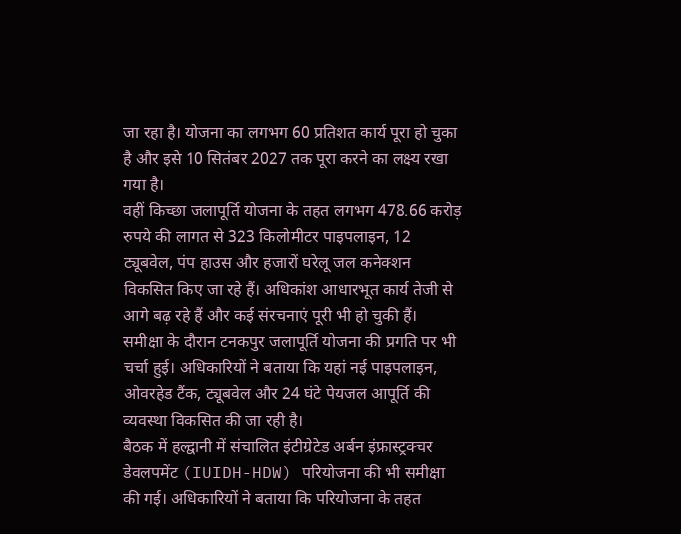जा रहा है। योजना का लगभग 60 प्रतिशत कार्य पूरा हो चुका है और इसे 10 सितंबर 2027 तक पूरा करने का लक्ष्य रखा गया है।
वहीं किच्छा जलापूर्ति योजना के तहत लगभग 478.66 करोड़ रुपये की लागत से 323 किलोमीटर पाइपलाइन, 12 ट्यूबवेल, पंप हाउस और हजारों घरेलू जल कनेक्शन विकसित किए जा रहे हैं। अधिकांश आधारभूत कार्य तेजी से आगे बढ़ रहे हैं और कई संरचनाएं पूरी भी हो चुकी हैं।
समीक्षा के दौरान टनकपुर जलापूर्ति योजना की प्रगति पर भी चर्चा हुई। अधिकारियों ने बताया कि यहां नई पाइपलाइन, ओवरहेड टैंक, ट्यूबवेल और 24 घंटे पेयजल आपूर्ति की व्यवस्था विकसित की जा रही है।
बैठक में हल्द्वानी में संचालित इंटीग्रेटेड अर्बन इंफ्रास्ट्रक्चर डेवलपमेंट (IUIDH-HDW) परियोजना की भी समीक्षा की गई। अधिकारियों ने बताया कि परियोजना के तहत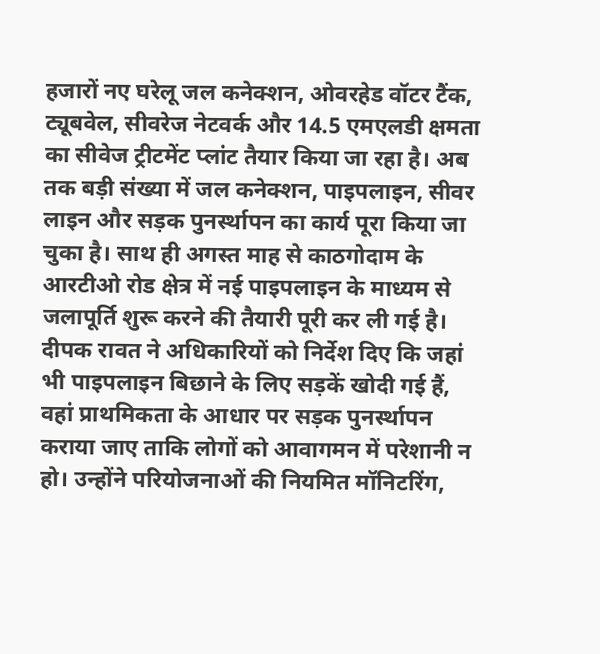हजारों नए घरेलू जल कनेक्शन, ओवरहेड वॉटर टैंक, ट्यूबवेल, सीवरेज नेटवर्क और 14.5 एमएलडी क्षमता का सीवेज ट्रीटमेंट प्लांट तैयार किया जा रहा है। अब तक बड़ी संख्या में जल कनेक्शन, पाइपलाइन, सीवर लाइन और सड़क पुनर्स्थापन का कार्य पूरा किया जा चुका है। साथ ही अगस्त माह से काठगोदाम के आरटीओ रोड क्षेत्र में नई पाइपलाइन के माध्यम से जलापूर्ति शुरू करने की तैयारी पूरी कर ली गई है।
दीपक रावत ने अधिकारियों को निर्देश दिए कि जहां भी पाइपलाइन बिछाने के लिए सड़कें खोदी गई हैं, वहां प्राथमिकता के आधार पर सड़क पुनर्स्थापन कराया जाए ताकि लोगों को आवागमन में परेशानी न हो। उन्होंने परियोजनाओं की नियमित मॉनिटरिंग,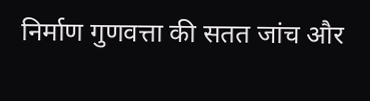निर्माण गुणवत्ता की सतत जांच और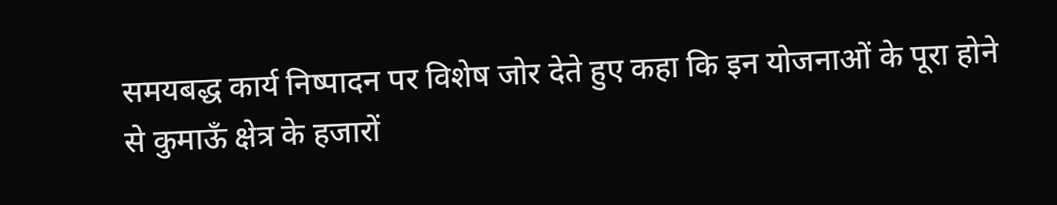समयबद्ध कार्य निष्पादन पर विशेष जोर देते हुए कहा कि इन योजनाओं के पूरा होने से कुमाऊँ क्षेत्र के हजारों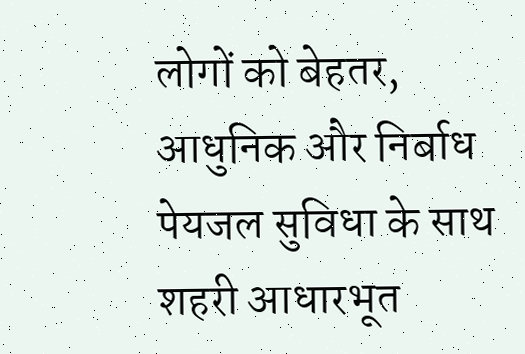लोगों को बेहतर, आधुनिक और निर्बाध पेयजल सुविधा के साथ शहरी आधारभूत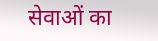सेवाओं का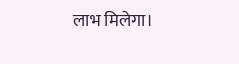लाभ मिलेगा।